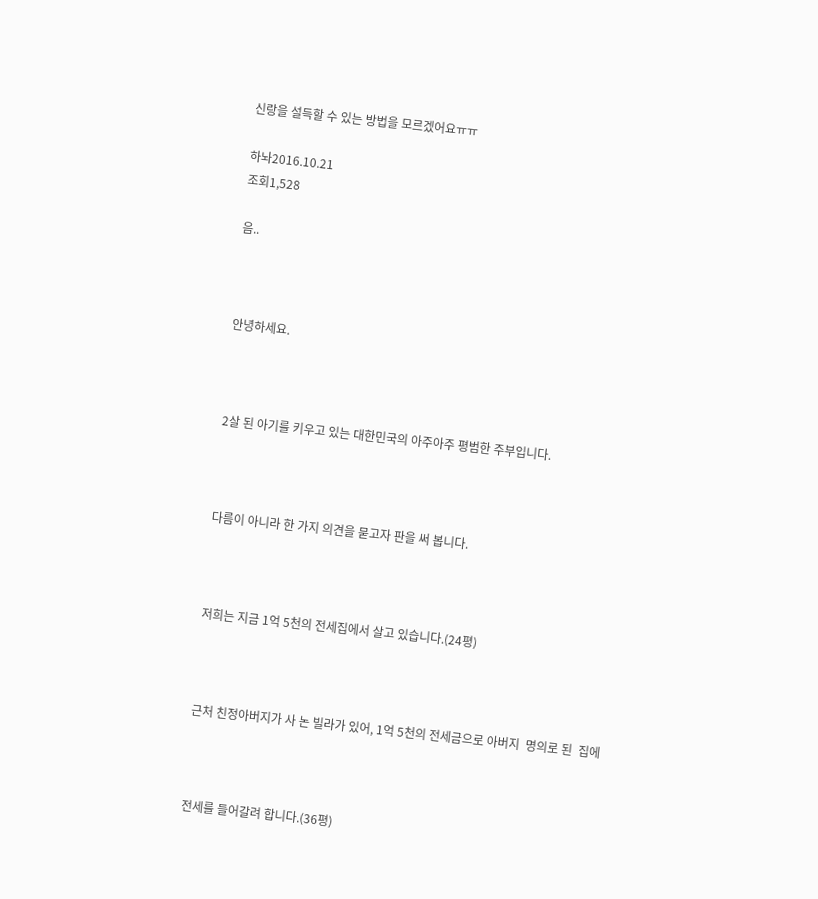신랑을 설득할 수 있는 방법을 모르겠어요ㅠㅠ

하놔2016.10.21
조회1,528

음..



안녕하세요.



2살 된 아기를 키우고 있는 대한민국의 아주아주 평범한 주부입니다.



다름이 아니라 한 가지 의견을 묻고자 판을 써 봅니다.



저희는 지금 1억 5천의 전세집에서 살고 있습니다.(24평)



근처 친정아버지가 사 논 빌라가 있어, 1억 5천의 전세금으로 아버지  명의로 된  집에



전세를 들어갈려 합니다.(36평)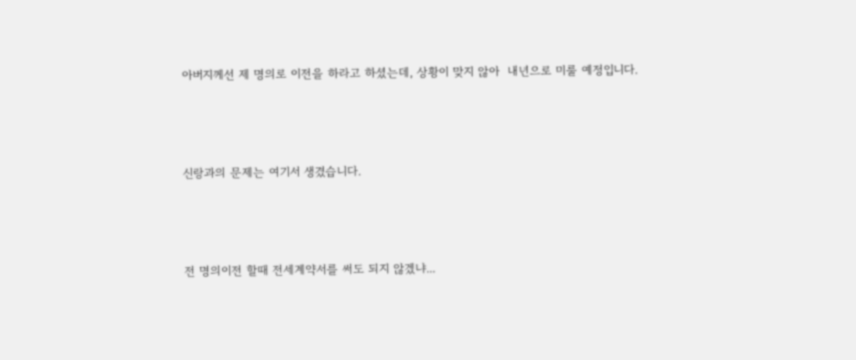아버지께선 제 명의로 이전을 하라고 하셨는데, 상황이 맞지 않아  내년으로 미룰 예정입니다.



신랑과의 문제는 여기서 생겼습니다.



전 명의이전 할때 전세계약서를 써도 되지 않겠냐...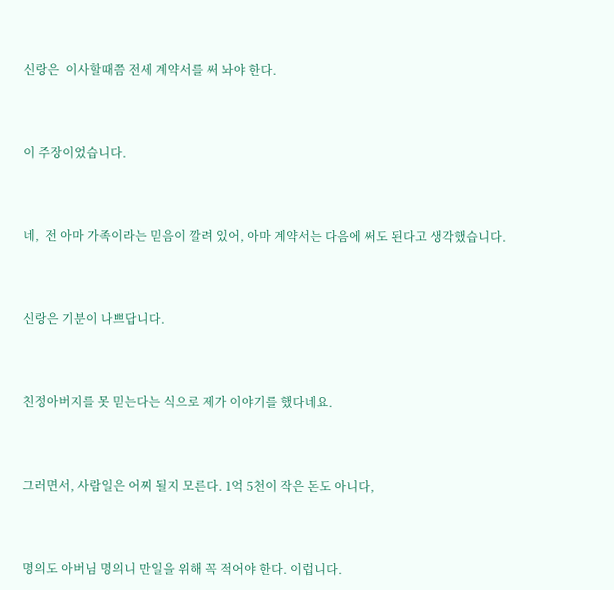신랑은  이사할때쯤 전세 계약서를 써 놔야 한다.



이 주장이었습니다.



네,  전 아마 가족이라는 믿음이 깔려 있어, 아마 계약서는 다음에 써도 된다고 생각했습니다.



신랑은 기분이 나쁘답니다.



친정아버지를 못 믿는다는 식으로 제가 이야기를 했다네요.



그러면서, 사람일은 어찌 될지 모른다. 1억 5천이 작은 돈도 아니다,



명의도 아버님 명의니 만일을 위해 꼭 적어야 한다. 이럽니다.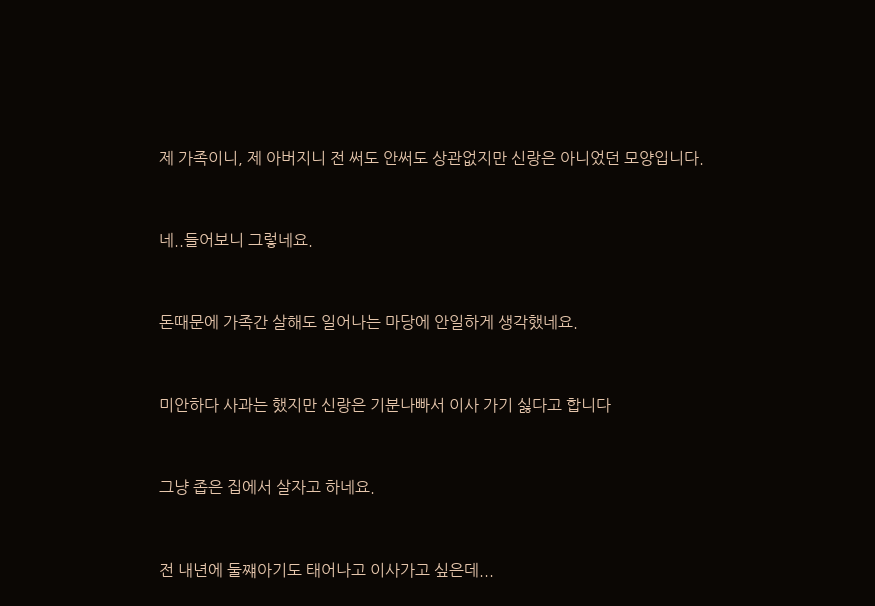제 가족이니, 제 아버지니 전 써도 안써도 상관없지만 신랑은 아니었던 모양입니다.



네..들어보니 그렇네요.



돈때문에 가족간 살해도 일어나는 마당에 안일하게 생각했네요.



미안하다 사과는 했지만 신랑은 기분나빠서 이사 가기 싫다고 합니다



그냥 좁은 집에서 살자고 하네요.



전 내년에 둘쨰아기도 태어나고 이사가고 싶은데...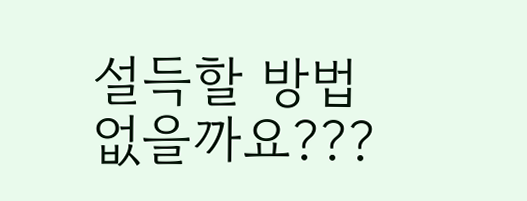설득할 방법 없을까요???